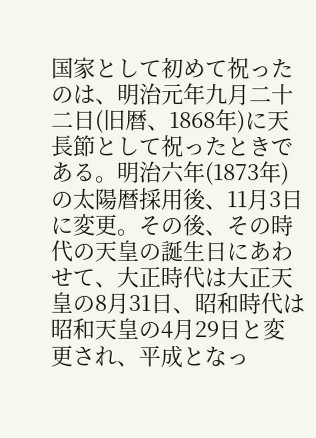国家として初めて祝ったのは、明治元年九月二十二日(旧暦、1868年)に天長節として祝ったときである。明治六年(1873年)の太陽暦採用後、11月3日に変更。その後、その時代の天皇の誕生日にあわせて、大正時代は大正天皇の8月31日、昭和時代は昭和天皇の4月29日と変更され、平成となっ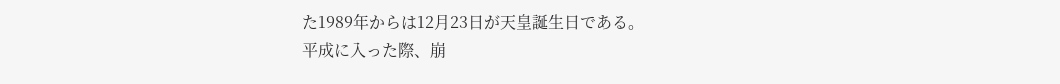た1989年からは12月23日が天皇誕生日である。
平成に入った際、崩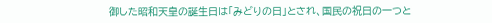御した昭和天皇の誕生日は「みどりの日」とされ、国民の祝日の一つと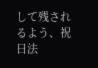して残されるよう、祝日法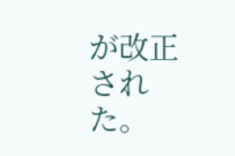が改正された。